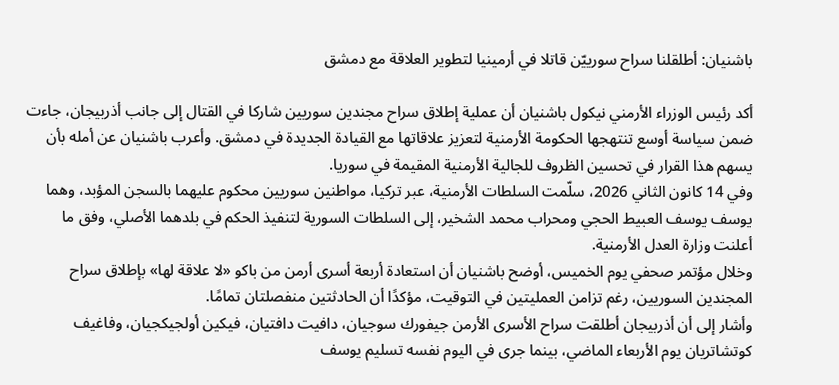باشنيان: أطلقلنا سراح سورييّن قاتلا في أرمينيا لتطوير العلاقة مع دمشق

أكد رئيس الوزراء الأرمني نيكول باشنيان أن عملية إطلاق سراح مجندين سوريين شاركا في القتال إلى جانب أذربيجان، جاءت ضمن سياسة أوسع تنتهجها الحكومة الأرمنية لتعزيز علاقاتها مع القيادة الجديدة في دمشق. وأعرب باشنيان عن أمله بأن يسهم هذا القرار في تحسين الظروف للجالية الأرمنية المقيمة في سوريا.
وفي 14 كانون الثاني 2026، سلّمت السلطات الأرمنية، عبر تركيا، مواطنين سوريين محكوم عليهما بالسجن المؤبد، وهما يوسف يوسف العبيط الحجي ومحراب محمد الشخير، إلى السلطات السورية لتنفيذ الحكم في بلدهما الأصلي، وفق ما أعلنت وزارة العدل الأرمنية.
وخلال مؤتمر صحفي يوم الخميس، أوضح باشنيان أن استعادة أربعة أسرى أرمن من باكو «لا علاقة لها» بإطلاق سراح المجندين السوريين، رغم تزامن العمليتين في التوقيت، مؤكدًا أن الحادثتين منفصلتان تمامًا.
وأشار إلى أن أذربيجان أطلقت سراح الأسرى الأرمن جيفورك سوجيان، دافيت دافتيان، فيكين أولجيكجيان، وفاغيف كوتشاتريان يوم الأربعاء الماضي، بينما جرى في اليوم نفسه تسليم يوسف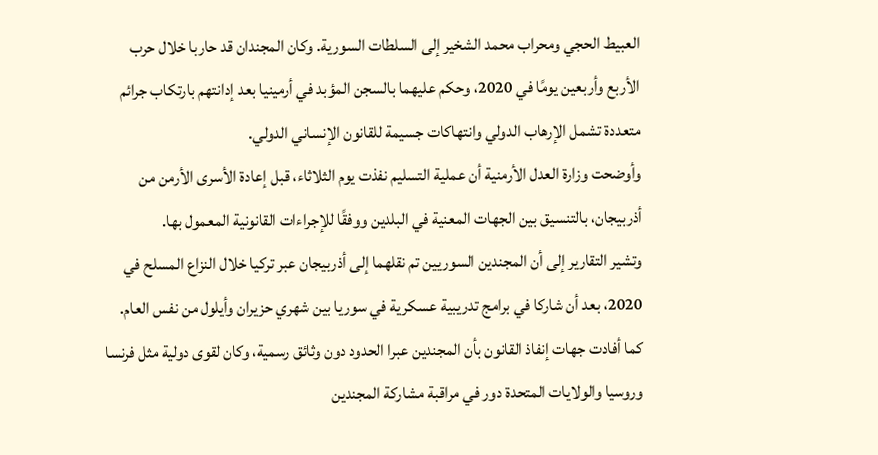العبيط الحجي ومحراب محمد الشخير إلى السلطات السورية. وكان المجندان قد حاربا خلال حرب الأربع وأربعين يومًا في 2020، وحكم عليهما بالسجن المؤبد في أرمينيا بعد إدانتهم بارتكاب جرائم متعددة تشمل الإرهاب الدولي وانتهاكات جسيمة للقانون الإنساني الدولي.
وأوضحت وزارة العدل الأرمنية أن عملية التسليم نفذت يوم الثلاثاء، قبل إعادة الأسرى الأرمن من أذربيجان، بالتنسيق بين الجهات المعنية في البلدين ووفقًا للإجراءات القانونية المعمول بها.
وتشير التقارير إلى أن المجندين السوريين تم نقلهما إلى أذربيجان عبر تركيا خلال النزاع المسلح في 2020، بعد أن شاركا في برامج تدريبية عسكرية في سوريا بين شهري حزيران وأيلول من نفس العام. كما أفادت جهات إنفاذ القانون بأن المجندين عبرا الحدود دون وثائق رسمية، وكان لقوى دولية مثل فرنسا وروسيا والولايات المتحدة دور في مراقبة مشاركة المجندين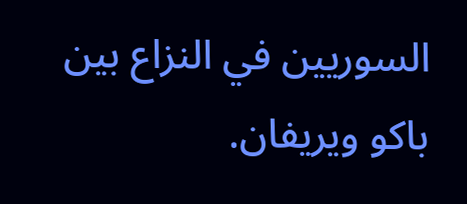السوريين في النزاع بين باكو ويريفان.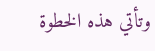وتأتي هذه الخطوة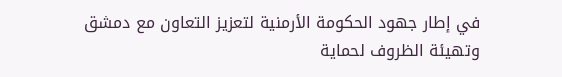في إطار جهود الحكومة الأرمنية لتعزيز التعاون مع دمشق وتهيئة الظروف لحماية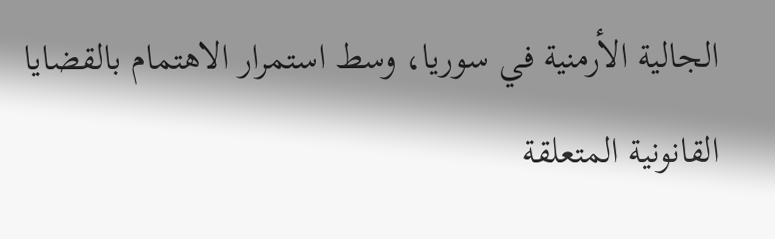الجالية الأرمنية في سوريا، وسط استمرار الاهتمام بالقضايا القانونية المتعلقة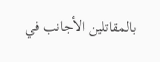بالمقاتلين الأجانب في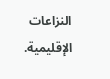النزاعات الإقليمية.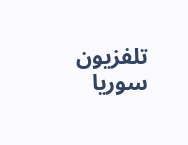تلفزيون سوريا